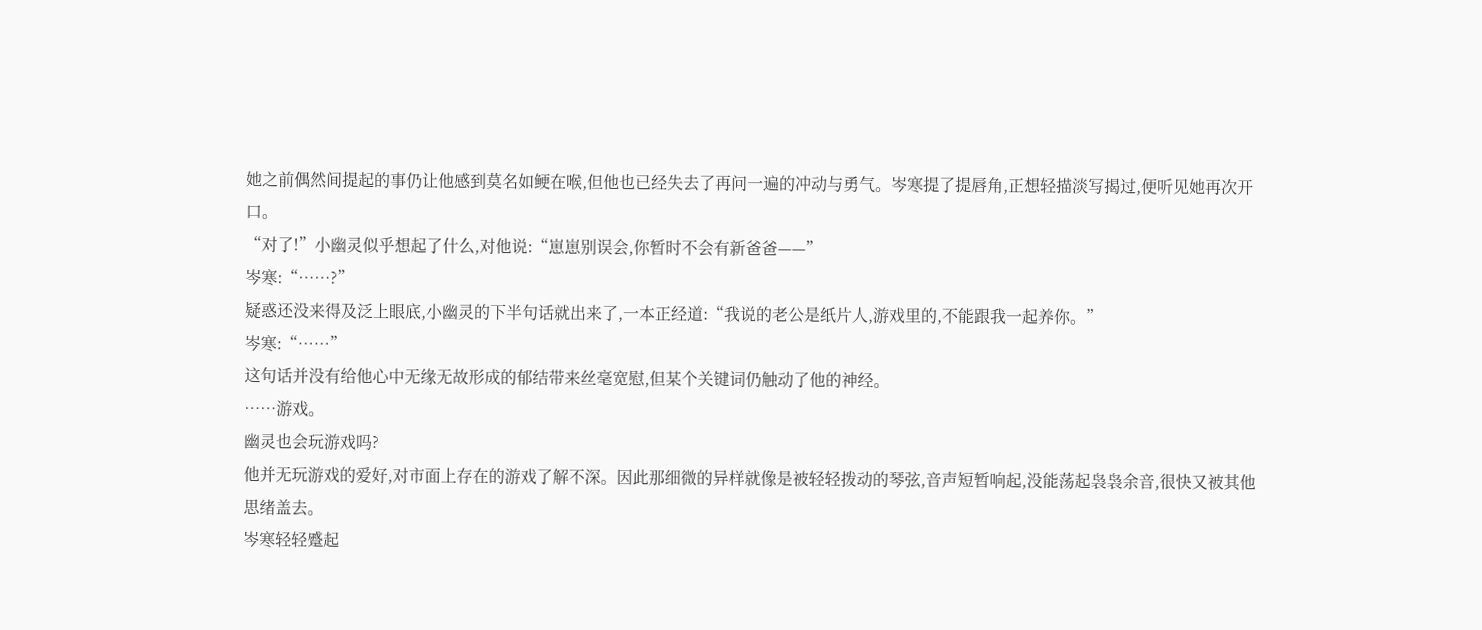她之前偶然间提起的事仍让他感到莫名如鲠在喉,但他也已经失去了再问一遍的冲动与勇气。岑寒提了提唇角,正想轻描淡写揭过,便听见她再次开口。
“对了!”小幽灵似乎想起了什么,对他说:“崽崽别误会,你暂时不会有新爸爸——”
岑寒:“……?”
疑惑还没来得及泛上眼底,小幽灵的下半句话就出来了,一本正经道:“我说的老公是纸片人,游戏里的,不能跟我一起养你。”
岑寒:“……”
这句话并没有给他心中无缘无故形成的郁结带来丝毫宽慰,但某个关键词仍触动了他的神经。
……游戏。
幽灵也会玩游戏吗?
他并无玩游戏的爱好,对市面上存在的游戏了解不深。因此那细微的异样就像是被轻轻拨动的琴弦,音声短暂响起,没能荡起袅袅余音,很快又被其他思绪盖去。
岑寒轻轻蹙起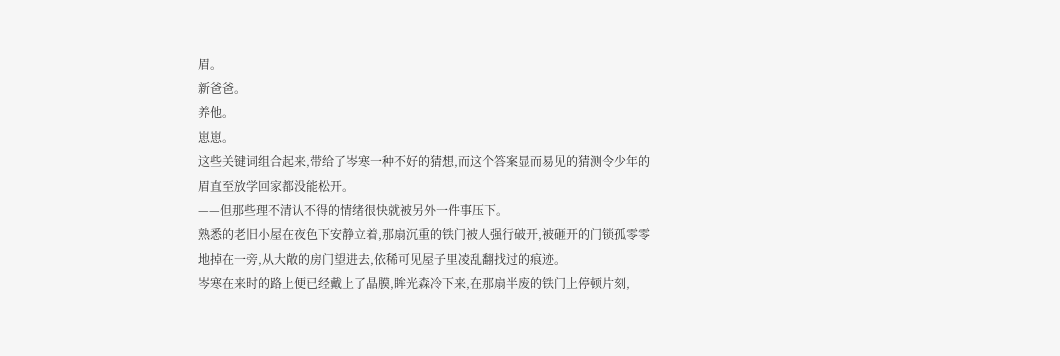眉。
新爸爸。
养他。
崽崽。
这些关键词组合起来,带给了岑寒一种不好的猜想,而这个答案显而易见的猜测令少年的眉直至放学回家都没能松开。
——但那些理不清认不得的情绪很快就被另外一件事压下。
熟悉的老旧小屋在夜色下安静立着,那扇沉重的铁门被人强行破开,被砸开的门锁孤零零地掉在一旁,从大敞的房门望进去,依稀可见屋子里凌乱翻找过的痕迹。
岑寒在来时的路上便已经戴上了晶膜,眸光森冷下来,在那扇半废的铁门上停顿片刻,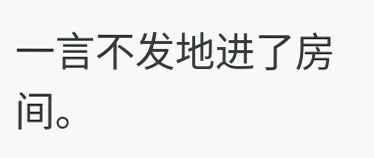一言不发地进了房间。